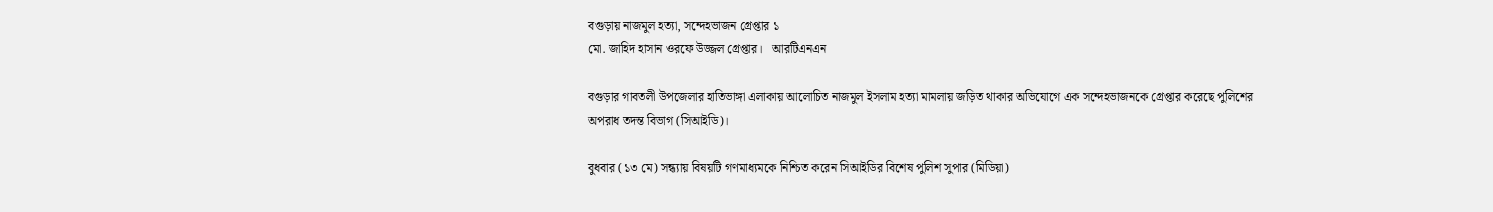বগুড়ায় নাজমুল হত্যা, সন্দেহভাজন গ্রেপ্তার ১
মো. জাহিদ হাসান ওরফে উজ্জল গ্রেপ্তার।   আরটিএনএন

বগুড়ার গাবতলী উপজেলার হাতিভাঙ্গা এলাকায় আলোচিত নাজমুল ইসলাম হত্যা মামলায় জড়িত থাকার অভিযোগে এক সন্দেহভাজনকে গ্রেপ্তার করেছে পুলিশের অপরাধ তদন্ত বিভাগ (সিআইডি)।

বুধবার (১৩ মে) সন্ধ্যায় বিষয়টি গণমাধ্যমকে নিশ্চিত করেন সিআইডির বিশেষ পুলিশ সুপার (মিডিয়া)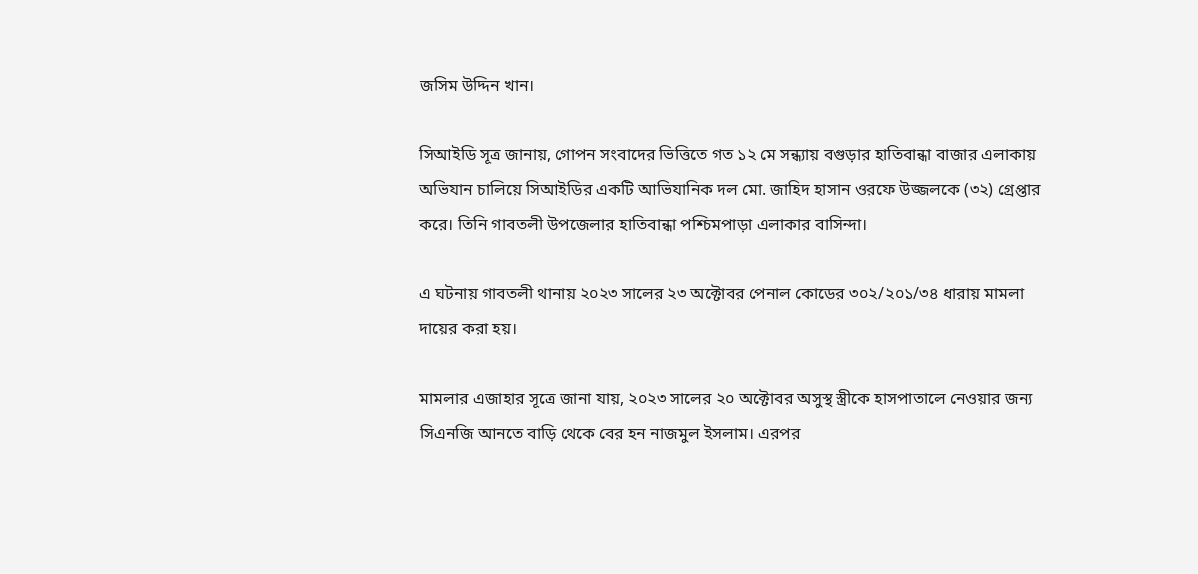জসিম উদ্দিন খান।

সিআইডি সূত্র জানায়, গোপন সংবাদের ভিত্তিতে গত ১২ মে সন্ধ্যায় বগুড়ার হাতিবান্ধা বাজার এলাকায় অভিযান চালিয়ে সিআইডির একটি আভিযানিক দল মো. জাহিদ হাসান ওরফে উজ্জলকে (৩২) গ্রেপ্তার করে। তিনি গাবতলী উপজেলার হাতিবান্ধা পশ্চিমপাড়া এলাকার বাসিন্দা।

এ ঘটনায় গাবতলী থানায় ২০২৩ সালের ২৩ অক্টোবর পেনাল কোডের ৩০২/২০১/৩৪ ধারায় মামলা দায়ের করা হয়।

মামলার এজাহার সূত্রে জানা যায়, ২০২৩ সালের ২০ অক্টোবর অসুস্থ স্ত্রীকে হাসপাতালে নেওয়ার জন্য সিএনজি আনতে বাড়ি থেকে বের হন নাজমুল ইসলাম। এরপর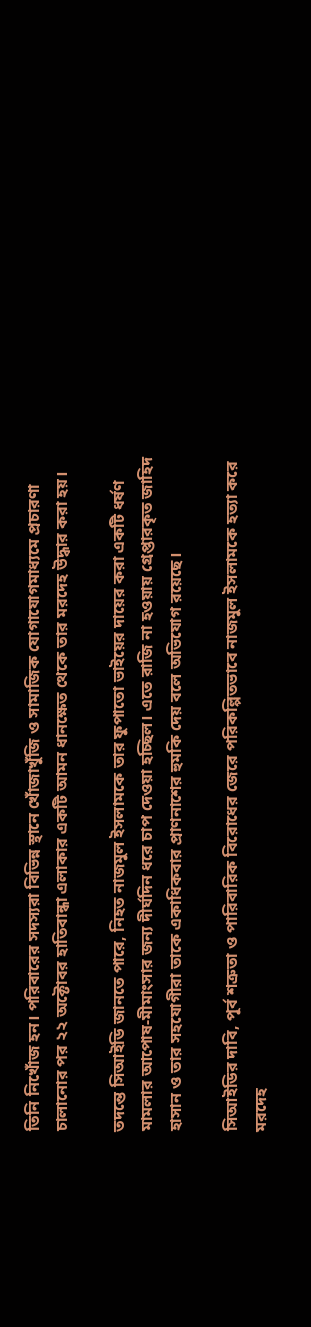তিনি নিখোঁজ হন। পরিবারের সদস্যরা বিভিন্ন স্থানে খোঁজাখুঁজি ও সামাজিক যোগাযোগমাধ্যমে প্রচারণা চালানোর পর ২২ অক্টোবর হাতিবান্ধা এলাকার একটি আমন ধানক্ষেত থেকে তার মরদেহ উদ্ধার করা হয়।

তদন্তে সিআইডি জানতে পারে, নিহত নাজমুল ইসলামকে তার ফুপাতো ভাইয়ের দায়ের করা একটি ধর্ষণ মামলার আপোষ-মীমাংসার জন্য দীর্ঘদিন ধরে চাপ দেওয়া হচ্ছিল। এতে রাজি না হওয়ায় গ্রেপ্তারকৃত জাহিদ হাসান ও তার সহযোগীরা তাকে একাধিকবার প্রাণনাশের হুমকি দেয় বলে অভিযোগ রয়েছে।

সিআইডির দাবি, পূর্ব শত্রুতা ও পারিবারিক বিরোধের জেরে পরিকল্পিতভাবে নাজমুল ইসলামকে হত্যা করে মরদেহ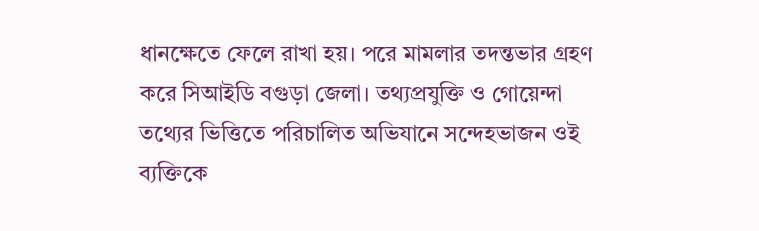ধানক্ষেতে ফেলে রাখা হয়। পরে মামলার তদন্তভার গ্রহণ করে সিআইডি বগুড়া জেলা। তথ্যপ্রযুক্তি ও গোয়েন্দা তথ্যের ভিত্তিতে পরিচালিত অভিযানে সন্দেহভাজন ওই ব্যক্তিকে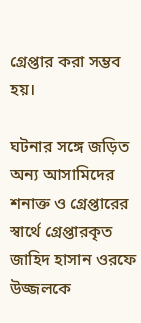গ্রেপ্তার করা সম্ভব হয়।

ঘটনার সঙ্গে জড়িত অন্য আসামিদের শনাক্ত ও গ্রেপ্তারের স্বার্থে গ্রেপ্তারকৃত জাহিদ হাসান ওরফে উজ্জলকে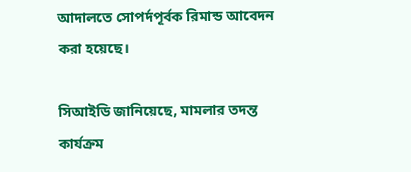আদালতে সোপর্দপূর্বক রিমান্ড আবেদন করা হয়েছে।

সিআইডি জানিয়েছে, মামলার তদন্ত কার্যক্রম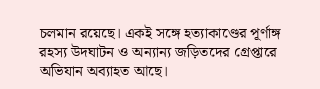চলমান রয়েছে। একই সঙ্গে হত্যাকাণ্ডের পূর্ণাঙ্গ রহস্য উদঘাটন ও অন্যান্য জড়িতদের গ্রেপ্তারে অভিযান অব্যাহত আছে।